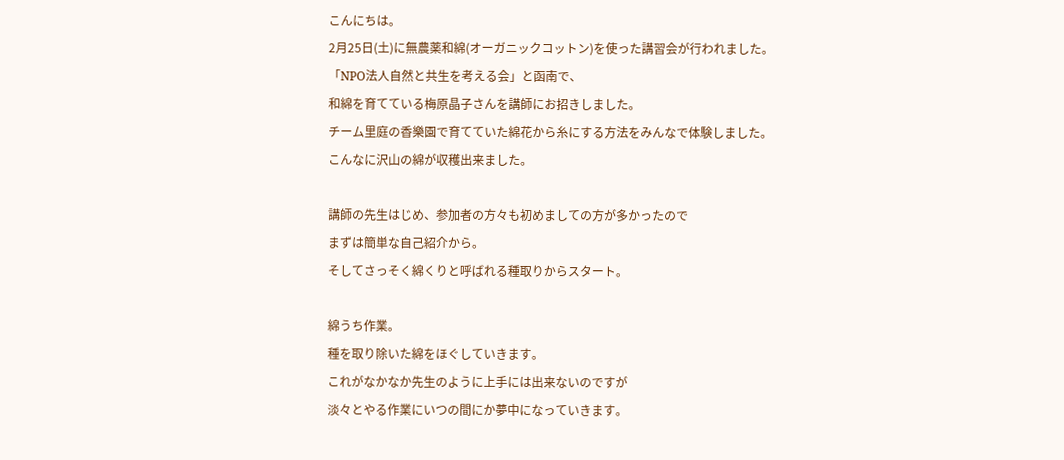こんにちは。
2月25日(土)に無農薬和綿(オーガニックコットン)を使った講習会が行われました。
「NPO法人自然と共生を考える会」と函南で、
和綿を育てている梅原晶子さんを講師にお招きしました。
チーム里庭の香樂園で育てていた綿花から糸にする方法をみんなで体験しました。
こんなに沢山の綿が収穫出来ました。

講師の先生はじめ、参加者の方々も初めましての方が多かったので
まずは簡単な自己紹介から。
そしてさっそく綿くりと呼ばれる種取りからスタート。

綿うち作業。
種を取り除いた綿をほぐしていきます。
これがなかなか先生のように上手には出来ないのですが
淡々とやる作業にいつの間にか夢中になっていきます。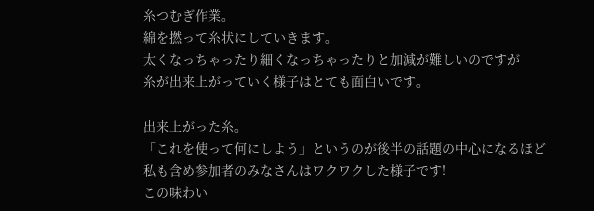糸つむぎ作業。
綿を撚って糸状にしていきます。
太くなっちゃったり細くなっちゃったりと加減が難しいのですが
糸が出来上がっていく様子はとても面白いです。

出来上がった糸。
「これを使って何にしよう」というのが後半の話題の中心になるほど
私も含め参加者のみなさんはワクワクした様子です!
この味わい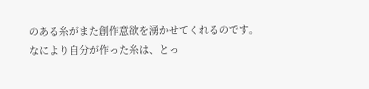のある糸がまた創作意欲を湧かせてくれるのです。
なにより自分が作った糸は、とっ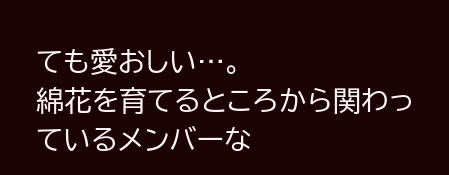ても愛おしい…。
綿花を育てるところから関わっているメンバーな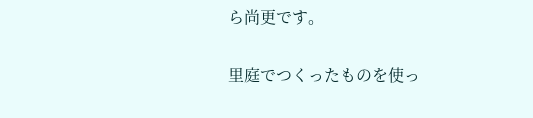ら尚更です。

里庭でつくったものを使っ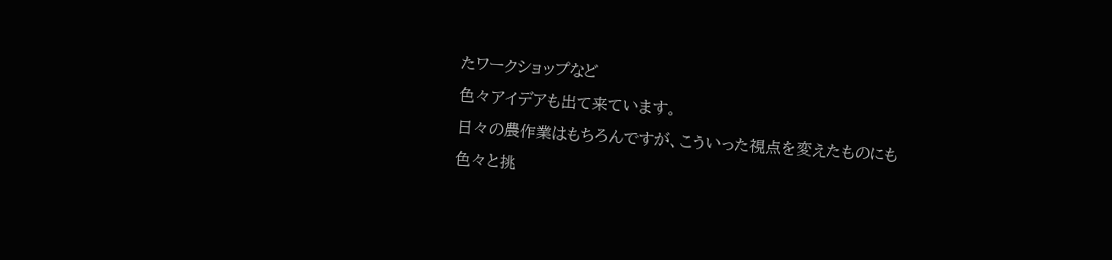たワークショップなど
色々アイデアも出て来ています。
日々の農作業はもちろんですが、こういった視点を変えたものにも
色々と挑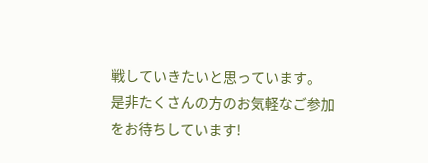戦していきたいと思っています。
是非たくさんの方のお気軽なご参加をお待ちしています!